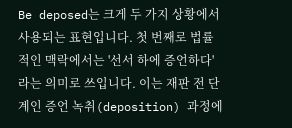Be deposed는 크게 두 가지 상황에서 사용되는 표현입니다. 첫 번째로 법률적인 맥락에서는 '선서 하에 증언하다'라는 의미로 쓰입니다. 이는 재판 전 단계인 증언 녹취(deposition) 과정에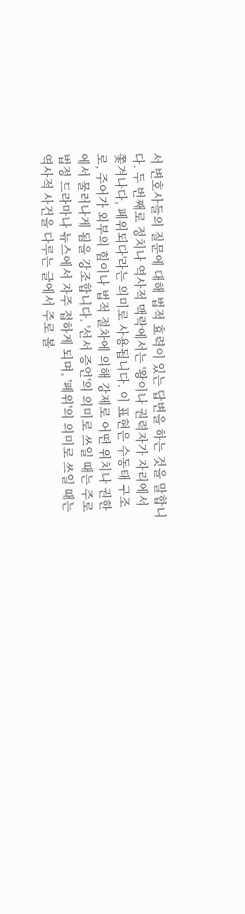서 변호사들의 질문에 대해 법적 효력이 있는 답변을 하는 것을 말합니다. 두 번째로 정치나 역사적 맥락에서는 '왕이나 권력자가 자리에서 쫓겨나다, 폐위되다'라는 의미로 사용됩니다. 이 표현은 수동태 구조로, 주어가 외부의 힘이나 법적 절차에 의해 강제로 어떤 위치나 권한에서 물러나게 됨을 강조합니다. '선서 증언'의 의미로 쓰일 때는 주로 법정 드라마나 뉴스에서 자주 접하게 되며, '폐위'의 의미로 쓰일 때는 역사적 사건을 다루는 글에서 주로 볼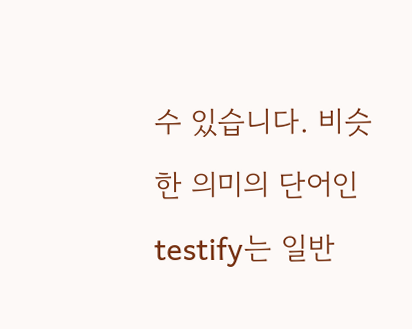수 있습니다. 비슷한 의미의 단어인 testify는 일반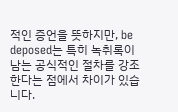적인 증언을 뜻하지만, be deposed는 특히 녹취록이 남는 공식적인 절차를 강조한다는 점에서 차이가 있습니다.